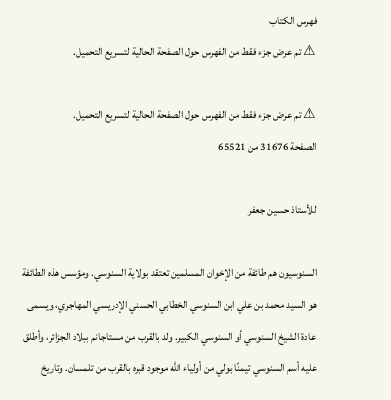فهرس الكتاب
⚠ تم عرض جزء فقط من الفهرس حول الصفحة الحالية لتسريع التحميل.

⚠ تم عرض جزء فقط من الفهرس حول الصفحة الحالية لتسريع التحميل.
الصفحة 31676 من 65521

للأستاذ حسين جعفر

السنوسيون هم طائفة من الإخوان المسلمين تعتقد بولاية السنوسي. ومؤسس هذه الطائفة هو السيد محمد بن علي ابن السنوسي الخطابي الحسني الإدريسي المهاجري، ويسمى عادة الشيخ السنوسي أو السنوسي الكبير. ولد بالقرب من مستاجانم ببلاد الجزائر، وأطلق عليه أسم السنوسي تيمنًا بولي من أولياء الله موجود قبره بالقرب من تلمسان. وتاريخ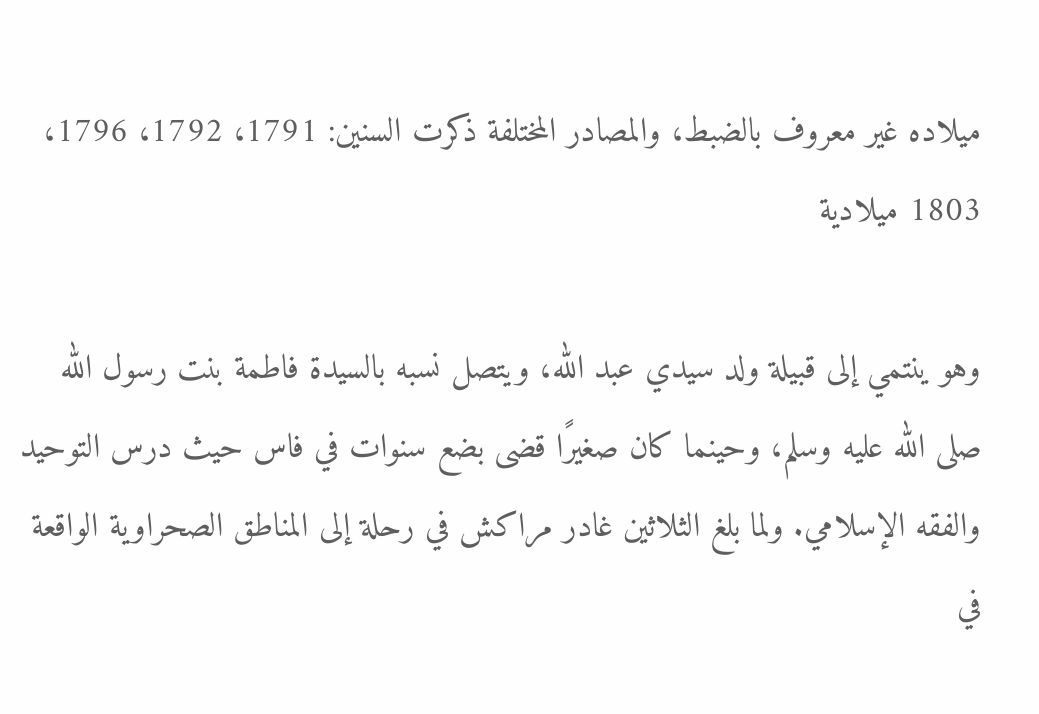ميلاده غير معروف بالضبط، والمصادر المختلفة ذكرت السنين: 1791، 1792، 1796، 1803 ميلادية

وهو ينتمي إلى قبيلة ولد سيدي عبد الله، ويتصل نسبه بالسيدة فاطمة بنت رسول الله صلى الله عليه وسلم، وحينما كان صغيرًا قضى بضع سنوات في فاس حيث درس التوحيد والفقه الإسلامي. ولما بلغ الثلاثين غادر مراكش في رحلة إلى المناطق الصحراوية الواقعة في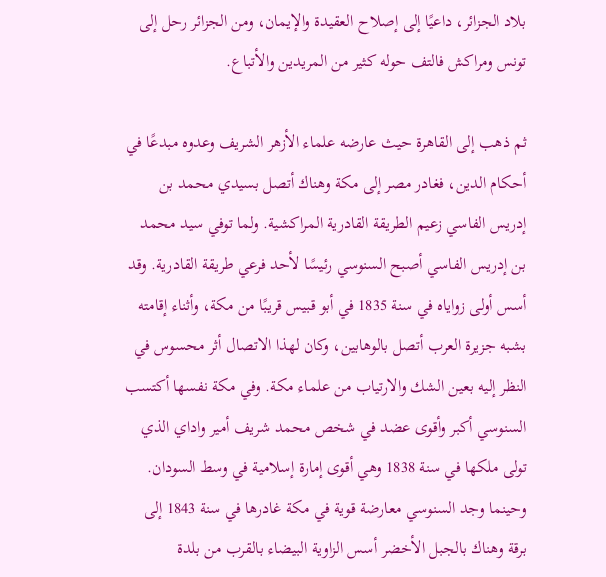بلاد الجزائر، داعيًا إلى إصلاح العقيدة والإيمان، ومن الجزائر رحل إلى تونس ومراكش فالتف حوله كثير من المريدين والأتباع.

ثم ذهب إلى القاهرة حيث عارضه علماء الأزهر الشريف وعدوه مبدعًا في أحكام الدين، فغادر مصر إلى مكة وهناك أتصل بسيدي محمد بن إدريس الفاسي زعيم الطريقة القادرية المراكشية. ولما توفي سيد محمد بن إدريس الفاسي أصبح السنوسي رئيسًا لأحد فرعي طريقة القادرية. وقد أسس أولى زواياه في سنة 1835 في أبو قبيس قريبًا من مكة، وأثناء إقامته بشبه جزيرة العرب أتصل بالوهابين، وكان لهذا الاتصال أثر محسوس في النظر إليه بعين الشك والارتياب من علماء مكة. وفي مكة نفسها أكتسب السنوسي أكبر وأقوى عضد في شخص محمد شريف أمير واداي الذي تولى ملكها في سنة 1838 وهي أقوى إمارة إسلامية في وسط السودان. وحينما وجد السنوسي معارضة قوية في مكة غادرها في سنة 1843 إلى برقة وهناك بالجبل الأخضر أسس الزاوية البيضاء بالقرب من بلدة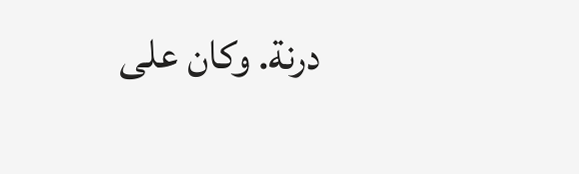درنة. وكان على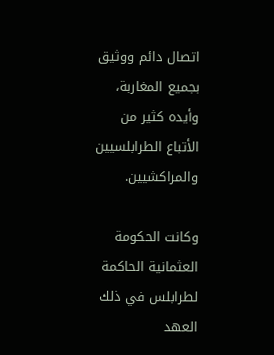اتصال دائم ووثيق بجميع المغاربة، وأيده كثير من الأتباع الطرابلسيين والمراكشيين.

وكانت الحكومة العثمانية الحاكمة لطرابلس في ذلك العهد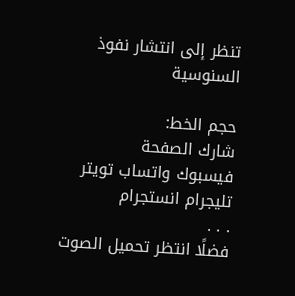تنظر إلى انتشار نفوذ السنوسية

حجم الخط:
شارك الصفحة
فيسبوك واتساب تويتر تليجرام انستجرام
. . .
فضلًا انتظر تحميل الصوت